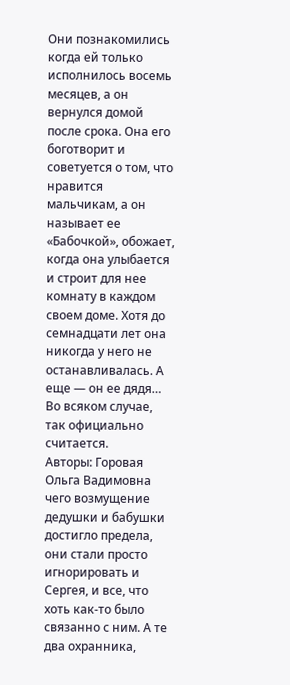Они познакомились когда ей только исполнилось восемь месяцев, а он вернулся домой после срока. Она его боготворит и советуется о том, что нравится мальчикам, а он называет ее «Бабочкой», обожает, когда она улыбается и строит для нее комнату в каждом своем доме. Хотя до семнадцати лет она никогда у него не останавливалась. А еще — он ее дядя… Во всяком случае, так официально считается.
Авторы: Горовая Ольга Вадимовна
чего возмущение дедушки и бабушки достигло предела, они стали просто игнорировать и Сергея, и все, что хоть как-то было связанно с ним. А те два охранника,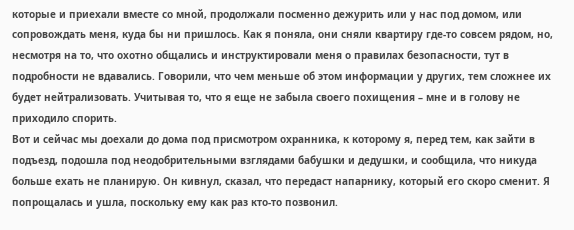которые и приехали вместе со мной, продолжали посменно дежурить или у нас под домом, или сопровождать меня, куда бы ни пришлось. Как я поняла, они сняли квартиру где-то совсем рядом, но, несмотря на то, что охотно общались и инструктировали меня о правилах безопасности, тут в подробности не вдавались. Говорили, что чем меньше об этом информации у других, тем сложнее их будет нейтрализовать. Учитывая то, что я еще не забыла своего похищения – мне и в голову не приходило спорить.
Вот и сейчас мы доехали до дома под присмотром охранника, к которому я, перед тем, как зайти в подъезд, подошла под неодобрительными взглядами бабушки и дедушки, и сообщила, что никуда больше ехать не планирую. Он кивнул, сказал, что передаст напарнику, который его скоро сменит. Я попрощалась и ушла, поскольку ему как раз кто-то позвонил.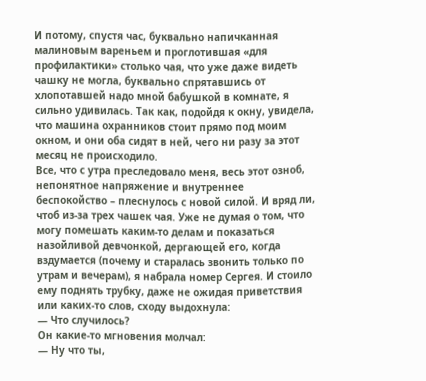И потому, спустя час, буквально напичканная малиновым вареньем и проглотившая «для профилактики» столько чая, что уже даже видеть чашку не могла, буквально спрятавшись от хлопотавшей надо мной бабушкой в комнате, я сильно удивилась. Так как, подойдя к окну, увидела, что машина охранников стоит прямо под моим окном, и они оба сидят в ней, чего ни разу за этот месяц не происходило.
Все, что с утра преследовало меня, весь этот озноб, непонятное напряжение и внутреннее беспокойство – плеснулось с новой силой. И вряд ли, чтоб из-за трех чашек чая. Уже не думая о том, что могу помешать каким-то делам и показаться назойливой девчонкой, дергающей его, когда вздумается (почему и старалась звонить только по утрам и вечерам), я набрала номер Сергея. И стоило ему поднять трубку, даже не ожидая приветствия или каких-то слов, сходу выдохнула:
— Что случилось?
Он какие-то мгновения молчал:
— Ну что ты,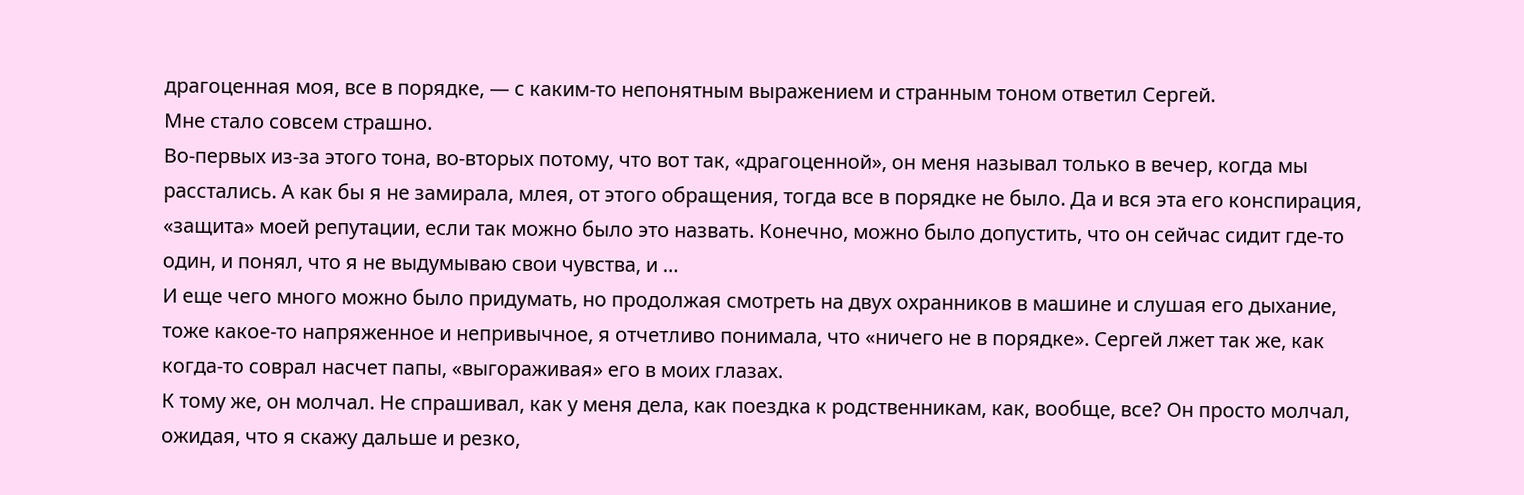драгоценная моя, все в порядке, — с каким-то непонятным выражением и странным тоном ответил Сергей.
Мне стало совсем страшно.
Во-первых из-за этого тона, во-вторых потому, что вот так, «драгоценной», он меня называл только в вечер, когда мы расстались. А как бы я не замирала, млея, от этого обращения, тогда все в порядке не было. Да и вся эта его конспирация, «защита» моей репутации, если так можно было это назвать. Конечно, можно было допустить, что он сейчас сидит где-то один, и понял, что я не выдумываю свои чувства, и …
И еще чего много можно было придумать, но продолжая смотреть на двух охранников в машине и слушая его дыхание, тоже какое-то напряженное и непривычное, я отчетливо понимала, что «ничего не в порядке». Сергей лжет так же, как когда-то соврал насчет папы, «выгораживая» его в моих глазах.
К тому же, он молчал. Не спрашивал, как у меня дела, как поездка к родственникам, как, вообще, все? Он просто молчал, ожидая, что я скажу дальше и резко,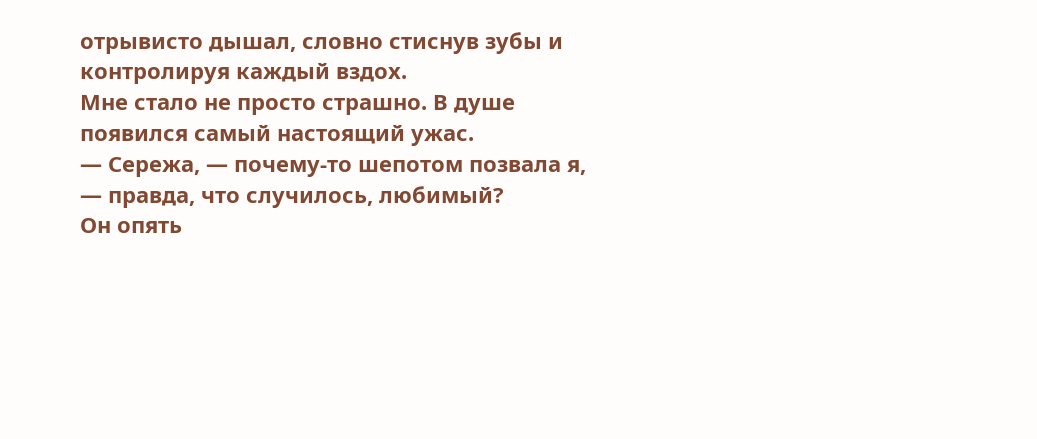отрывисто дышал, словно стиснув зубы и контролируя каждый вздох.
Мне стало не просто страшно. В душе появился самый настоящий ужас.
— Сережа, — почему-то шепотом позвала я, — правда, что случилось, любимый?
Он опять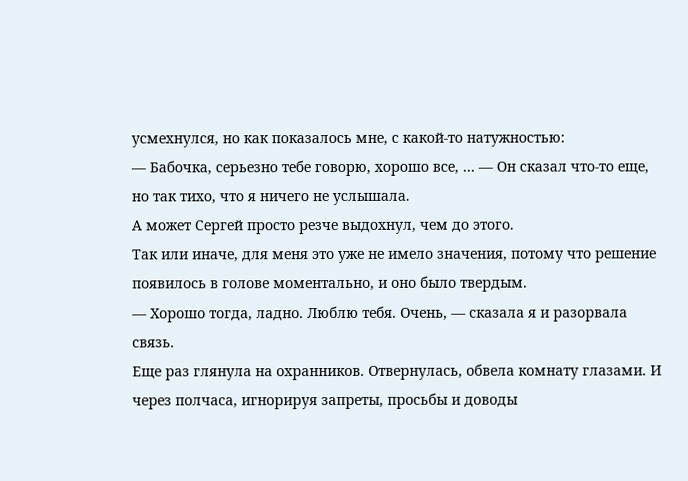усмехнулся, но как показалось мне, с какой-то натужностью:
— Бабочка, серьезно тебе говорю, хорошо все, … — Он сказал что-то еще, но так тихо, что я ничего не услышала.
А может Сергей просто резче выдохнул, чем до этого.
Так или иначе, для меня это уже не имело значения, потому что решение появилось в голове моментально, и оно было твердым.
— Хорошо тогда, ладно. Люблю тебя. Очень, — сказала я и разорвала связь.
Еще раз глянула на охранников. Отвернулась, обвела комнату глазами. И через полчаса, игнорируя запреты, просьбы и доводы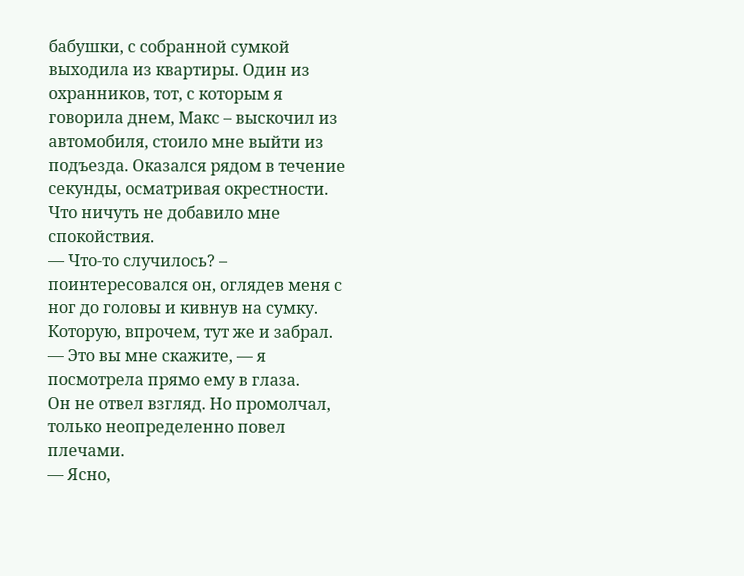бабушки, с собранной сумкой выходила из квартиры. Один из охранников, тот, с которым я говорила днем, Макс – выскочил из автомобиля, стоило мне выйти из подъезда. Оказался рядом в течение секунды, осматривая окрестности. Что ничуть не добавило мне спокойствия.
— Что-то случилось? – поинтересовался он, оглядев меня с ног до головы и кивнув на сумку. Которую, впрочем, тут же и забрал.
— Это вы мне скажите, — я посмотрела прямо ему в глаза.
Он не отвел взгляд. Но промолчал, только неопределенно повел плечами.
— Ясно,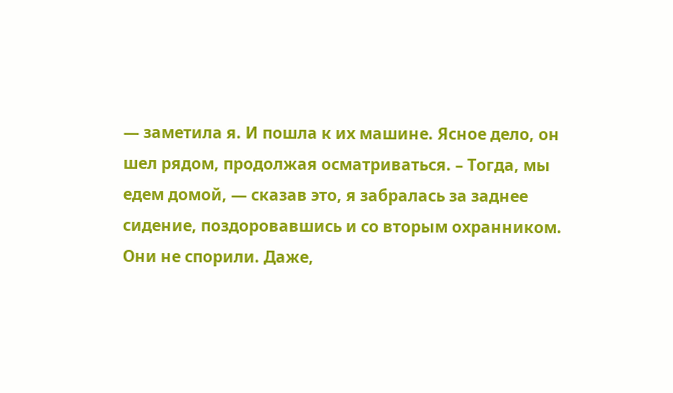— заметила я. И пошла к их машине. Ясное дело, он шел рядом, продолжая осматриваться. – Тогда, мы едем домой, — сказав это, я забралась за заднее сидение, поздоровавшись и со вторым охранником.
Они не спорили. Даже,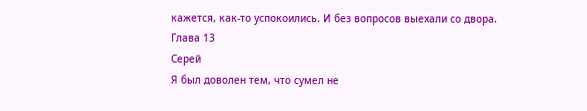кажется, как-то успокоились. И без вопросов выехали со двора.
Глава 13
Серей
Я был доволен тем, что сумел не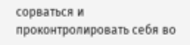сорваться и проконтролировать себя во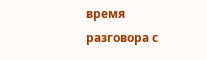время разговора с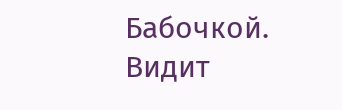Бабочкой. Видит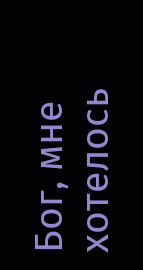Бог, мне хотелось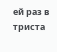ей раз в триста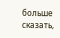больше сказать,